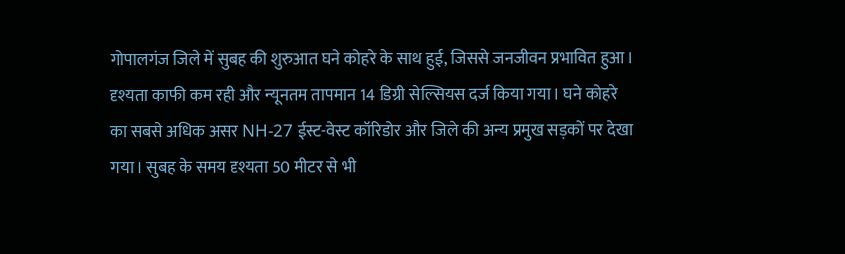गोपालगंज जिले में सुबह की शुरुआत घने कोहरे के साथ हुई, जिससे जनजीवन प्रभावित हुआ। दृश्यता काफी कम रही और न्यूनतम तापमान 14 डिग्री सेल्सियस दर्ज किया गया। घने कोहरे का सबसे अधिक असर NH-27 ईस्ट-वेस्ट कॉरिडोर और जिले की अन्य प्रमुख सड़कों पर देखा गया। सुबह के समय दृश्यता 50 मीटर से भी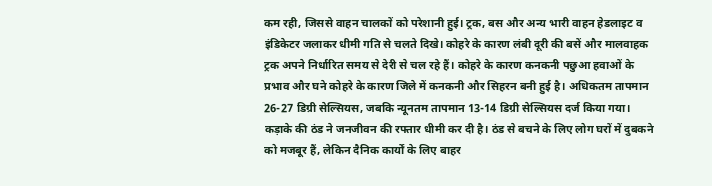कम रही, जिससे वाहन चालकों को परेशानी हुई। ट्रक, बस और अन्य भारी वाहन हेडलाइट व इंडिकेटर जलाकर धीमी गति से चलते दिखे। कोहरे के कारण लंबी दूरी की बसें और मालवाहक ट्रक अपने निर्धारित समय से देरी से चल रहे हैं। कोहरे के कारण कनकनी पछुआ हवाओं के प्रभाव और घने कोहरे के कारण जिले में कनकनी और सिहरन बनी हुई है। अधिकतम तापमान 26-27 डिग्री सेल्सियस, जबकि न्यूनतम तापमान 13-14 डिग्री सेल्सियस दर्ज किया गया। कड़ाके की ठंड ने जनजीवन की रफ्तार धीमी कर दी है। ठंड से बचने के लिए लोग घरों में दुबकने को मजबूर हैं, लेकिन दैनिक कार्यों के लिए बाहर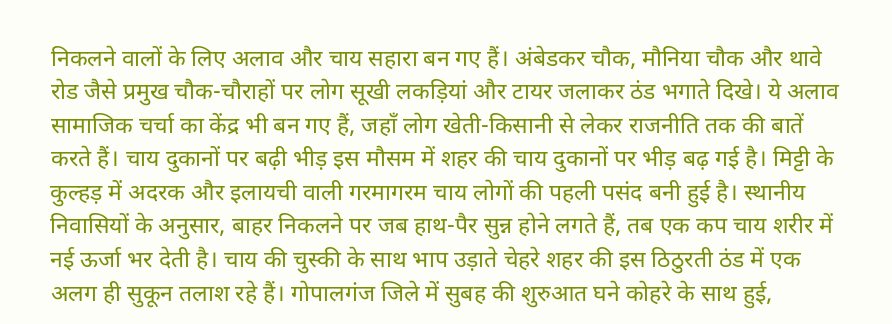निकलने वालों के लिए अलाव और चाय सहारा बन गए हैं। अंबेडकर चौक, मौनिया चौक और थावे रोड जैसे प्रमुख चौक-चौराहों पर लोग सूखी लकड़ियां और टायर जलाकर ठंड भगाते दिखे। ये अलाव सामाजिक चर्चा का केंद्र भी बन गए हैं, जहाँ लोग खेती-किसानी से लेकर राजनीति तक की बातें करते हैं। चाय दुकानों पर बढ़ी भीड़ इस मौसम में शहर की चाय दुकानों पर भीड़ बढ़ गई है। मिट्टी के कुल्हड़ में अदरक और इलायची वाली गरमागरम चाय लोगों की पहली पसंद बनी हुई है। स्थानीय निवासियों के अनुसार, बाहर निकलने पर जब हाथ-पैर सुन्न होने लगते हैं, तब एक कप चाय शरीर में नई ऊर्जा भर देती है। चाय की चुस्की के साथ भाप उड़ाते चेहरे शहर की इस ठिठुरती ठंड में एक अलग ही सुकून तलाश रहे हैं। गोपालगंज जिले में सुबह की शुरुआत घने कोहरे के साथ हुई,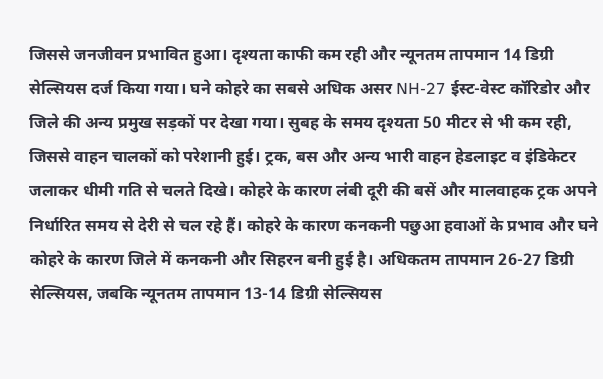जिससे जनजीवन प्रभावित हुआ। दृश्यता काफी कम रही और न्यूनतम तापमान 14 डिग्री सेल्सियस दर्ज किया गया। घने कोहरे का सबसे अधिक असर NH-27 ईस्ट-वेस्ट कॉरिडोर और जिले की अन्य प्रमुख सड़कों पर देखा गया। सुबह के समय दृश्यता 50 मीटर से भी कम रही, जिससे वाहन चालकों को परेशानी हुई। ट्रक, बस और अन्य भारी वाहन हेडलाइट व इंडिकेटर जलाकर धीमी गति से चलते दिखे। कोहरे के कारण लंबी दूरी की बसें और मालवाहक ट्रक अपने निर्धारित समय से देरी से चल रहे हैं। कोहरे के कारण कनकनी पछुआ हवाओं के प्रभाव और घने कोहरे के कारण जिले में कनकनी और सिहरन बनी हुई है। अधिकतम तापमान 26-27 डिग्री सेल्सियस, जबकि न्यूनतम तापमान 13-14 डिग्री सेल्सियस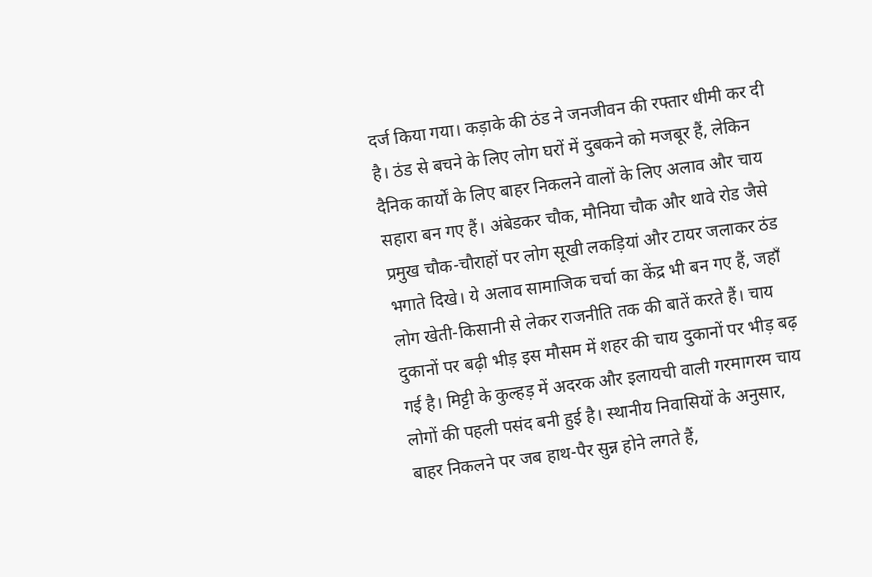दर्ज किया गया। कड़ाके की ठंड ने जनजीवन की रफ्तार धीमी कर दी है। ठंड से बचने के लिए लोग घरों में दुबकने को मजबूर हैं, लेकिन दैनिक कार्यों के लिए बाहर निकलने वालों के लिए अलाव और चाय सहारा बन गए हैं। अंबेडकर चौक, मौनिया चौक और थावे रोड जैसे प्रमुख चौक-चौराहों पर लोग सूखी लकड़ियां और टायर जलाकर ठंड भगाते दिखे। ये अलाव सामाजिक चर्चा का केंद्र भी बन गए हैं, जहाँ लोग खेती-किसानी से लेकर राजनीति तक की बातें करते हैं। चाय दुकानों पर बढ़ी भीड़ इस मौसम में शहर की चाय दुकानों पर भीड़ बढ़ गई है। मिट्टी के कुल्हड़ में अदरक और इलायची वाली गरमागरम चाय लोगों की पहली पसंद बनी हुई है। स्थानीय निवासियों के अनुसार, बाहर निकलने पर जब हाथ-पैर सुन्न होने लगते हैं,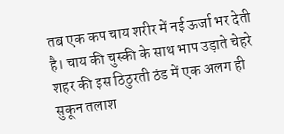तब एक कप चाय शरीर में नई ऊर्जा भर देती है। चाय की चुस्की के साथ भाप उड़ाते चेहरे शहर की इस ठिठुरती ठंड में एक अलग ही सुकून तलाश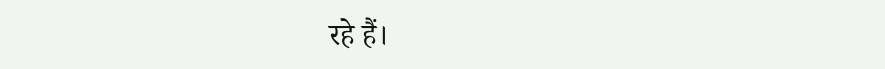रहे हैं।